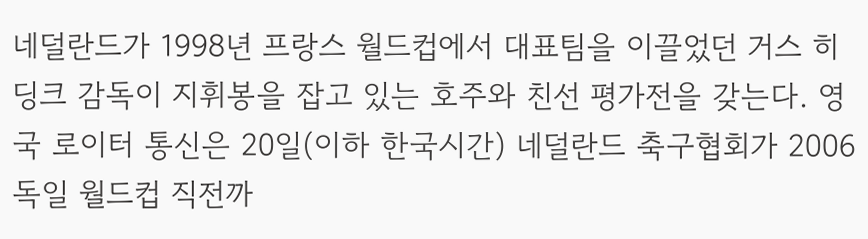네덜란드가 1998년 프랑스 월드컵에서 대표팀을 이끌었던 거스 히딩크 감독이 지휘봉을 잡고 있는 호주와 친선 평가전을 갖는다. 영국 로이터 통신은 20일(이하 한국시간) 네덜란드 축구협회가 2006 독일 월드컵 직전까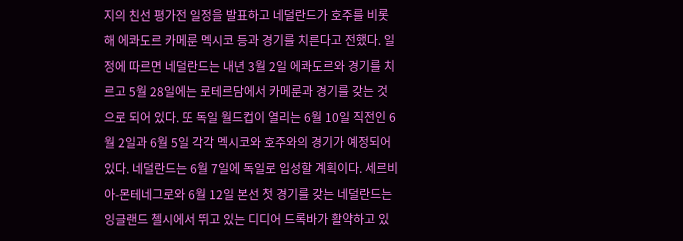지의 친선 평가전 일정을 발표하고 네덜란드가 호주를 비롯해 에콰도르 카메룬 멕시코 등과 경기를 치른다고 전했다. 일정에 따르면 네덜란드는 내년 3월 2일 에콰도르와 경기를 치르고 5월 28일에는 로테르담에서 카메룬과 경기를 갖는 것으로 되어 있다. 또 독일 월드컵이 열리는 6월 10일 직전인 6월 2일과 6월 5일 각각 멕시코와 호주와의 경기가 예정되어 있다. 네덜란드는 6월 7일에 독일로 입성할 계획이다. 세르비아-몬테네그로와 6월 12일 본선 첫 경기를 갖는 네덜란드는 잉글랜드 첼시에서 뛰고 있는 디디어 드록바가 활약하고 있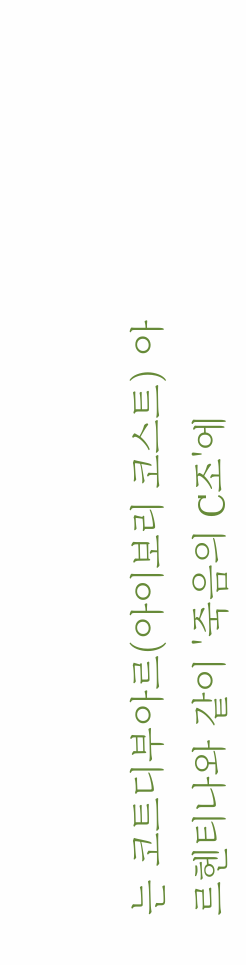는 코트디부아르(아이보리 코스트) 아르헨티나와 같이 '죽음의 C조'에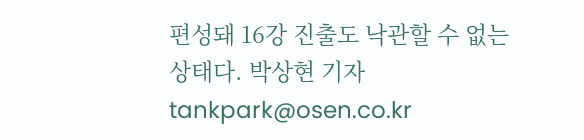편성돼 16강 진출도 낙관할 수 없는 상태다. 박상현 기자 tankpark@osen.co.kr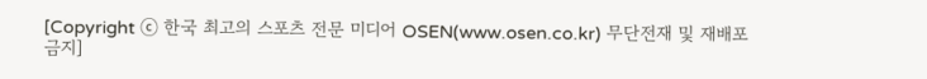[Copyright ⓒ 한국 최고의 스포츠 전문 미디어 OSEN(www.osen.co.kr) 무단전재 및 재배포 금지]